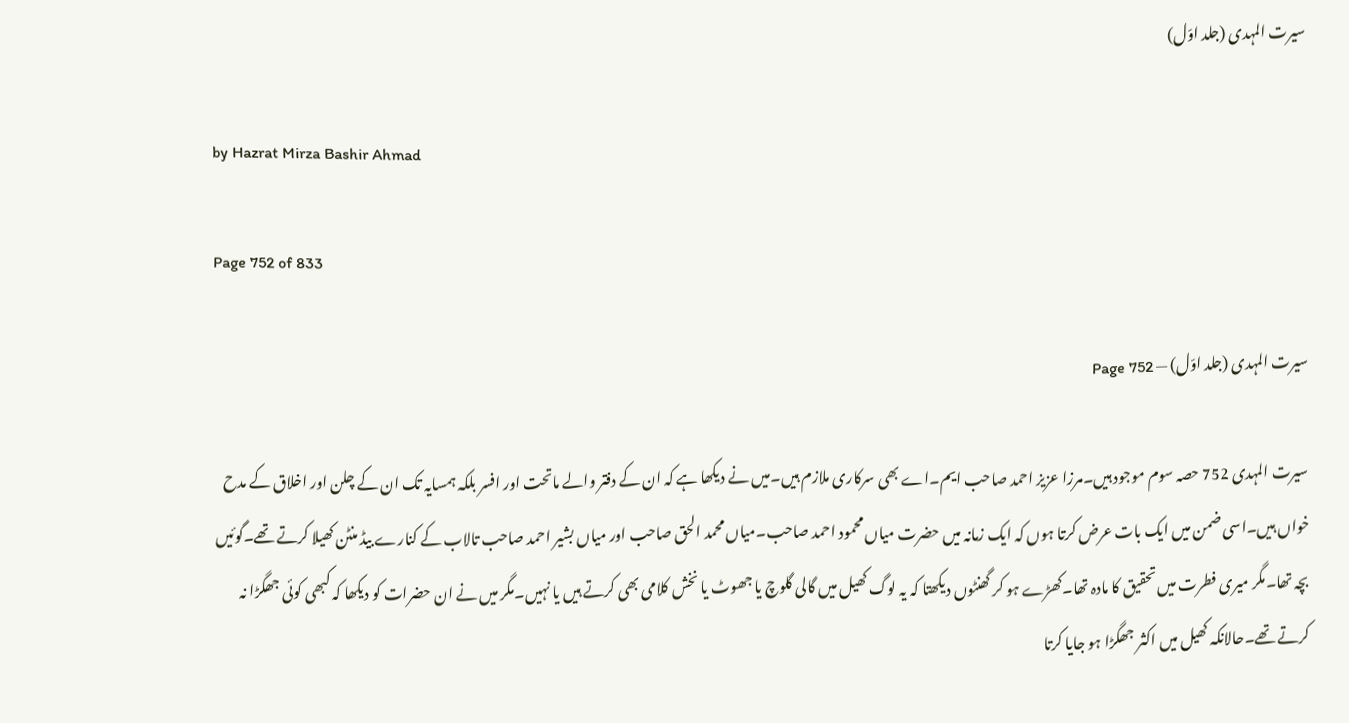سیرت المہدی (جلد اوّل)

by Hazrat Mirza Bashir Ahmad

Page 752 of 833

سیرت المہدی (جلد اوّل) — Page 752

سیرت المہدی 752 حصہ سوم موجود ہیں۔مرزا عزیز احمد صاحب ایم۔اے بھی سرکاری ملازم ہیں۔میں نے دیکھا ہے کہ ان کے دفتر والے ماتحت اور افسر بلکہ ہمسایہ تک ان کے چلن اور اخلاق کے مدح خواں ہیں۔اسی ضمن میں ایک بات عرض کرتا ہوں کہ ایک زمانہ میں حضرت میاں محمود احمد صاحب۔میاں محمد الحق صاحب اور میاں بشیر احمد صاحب تالاب کے کنارے بیڈ منٹن کھیلا کرتے تھے۔گوئیں بچہ تھا۔مگر میری فطرت میں تحقیق کا مادہ تھا۔کھڑے ہو کر گھنٹوں دیکھتا کہ یہ لوگ کھیل میں گالی گلوچ یا جھوٹ یا نخش کلامی بھی کرتے ہیں یا نہیں۔مگر میں نے ان حضرات کو دیکھا کہ کبھی کوئی جھگڑا نہ کرتے تھے۔حالانکہ کھیل میں اکثر جھگڑا ہو جایا کرتا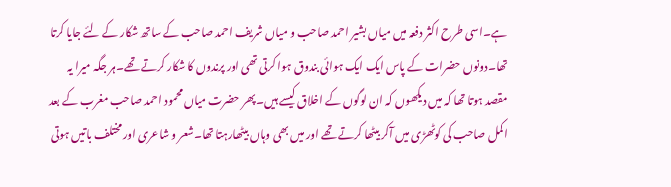ہے۔اسی طرح اکثر دفعہ میں میاں بشیر احمد صاحب و میاں شریف احمد صاحب کے ساتھ شکار کے لئے جایا کرتا تھا۔دونوں حضرات کے پاس ایک ایک ہوائی بندوق ہوا کرتی تھی اور پرندوں کا شکار کرتے تھے۔ہر جگہ میرا یہ مقصد ہوتا تھا کہ میں دیکھوں کہ ان لوگوں کے اخلاق کیسے ہیں۔پھر حضرت میاں محمود احمد صاحب مغرب کے بعد اکمل صاحب کی کوٹھڑی میں آکر بیٹھا کرتے تھے اور میں بھی وہاں بیٹھارہتا تھا۔شعر و شاعری اور مختلف باتیں ہوتی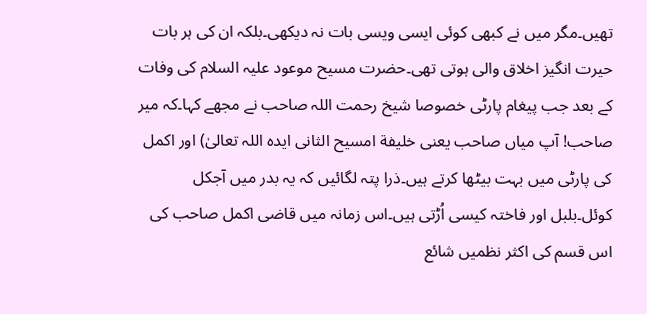تھیں۔مگر میں نے کبھی کوئی ایسی ویسی بات نہ دیکھی۔بلکہ ان کی ہر بات حیرت انگیز اخلاق والی ہوتی تھی۔حضرت مسیح موعود علیہ السلام کی وفات کے بعد جب پیغام پارٹی خصوصا شیخ رحمت اللہ صاحب نے مجھے کہا۔کہ میر صاحب! آپ میاں صاحب یعنی خلیفة امسیح الثانی ایدہ اللہ تعالیٰ) اور اکمل کی پارٹی میں بہت بیٹھا کرتے ہیں۔ذرا پتہ لگائیں کہ یہ بدر میں آجکل کوئل۔بلبل اور فاختہ کیسی اُڑتی ہیں۔اس زمانہ میں قاضی اکمل صاحب کی اس قسم کی اکثر نظمیں شائع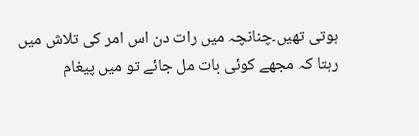ہوتی تھیں۔چنانچہ میں رات دن اس امر کی تلاش میں رہتا کہ مجھے کوئی بات مل جائے تو میں پیغام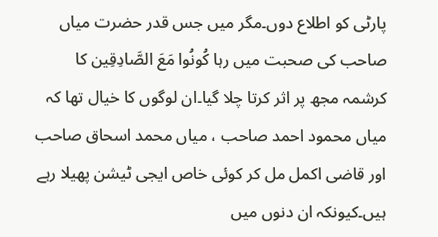پارٹی کو اطلاع دوں۔مگر میں جس قدر حضرت میاں صاحب کی صحبت میں رہا كُونُوا مَعَ الصَّادِقِین کا کرشمہ مجھ پر اثر کرتا چلا گیا۔ان لوگوں کا خیال تھا کہ میاں محمود احمد صاحب ، میاں محمد اسحاق صاحب اور قاضی اکمل مل کر کوئی خاص ایجی ٹیشن پھیلا رہے ہیں۔کیونکہ ان دنوں میں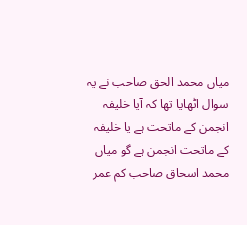میاں محمد الحق صاحب نے یہ سوال اٹھایا تھا کہ آیا خلیفہ انجمن کے ماتحت ہے یا خلیفہ کے ماتحت انجمن ہے گو میاں محمد اسحاق صاحب کم عمر